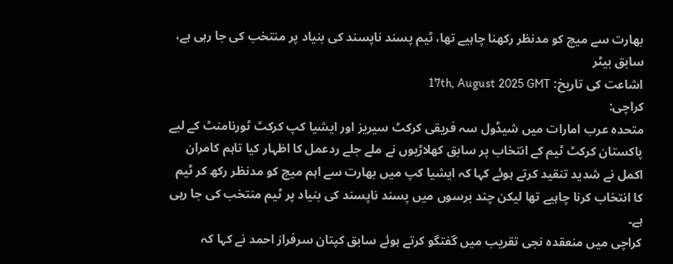بھارت سے میچ کو مدنظر رکھنا چاہیے تھا، ٹیم پسند ناپسند کی بنیاد پر منتخب کی جا رہی ہے، سابق بیٹر
اشاعت کی تاریخ: 17th, August 2025 GMT
کراچی:
متحدہ عرب امارات میں شیڈول سہ فریقی کرکٹ سیریز اور ایشیا کپ کرکٹ ٹورنامنٹ کے لیے پاکستان کرکٹ ٹیم کے انتخاب پر سابق کھلاڑیوں نے ملے جلے ردعمل کا اظہار کیا تاہم کامران اکمل نے شدید تنقید کرتے ہوئے کہا کہ ایشیا کپ میں بھارت سے اہم میچ کو مدنظر رکھ کر ٹیم کا انتخاب کرنا چاہیے تھا لیکن چند برسوں میں پسند ناپسند کی بنیاد پر ٹیم منتخب کی جا رہی ہے۔
کراچی میں منعقدہ نجی تقریب میں گفتگو کرتے ہوئے سابق کپتان سرفراز احمد نے کہا کہ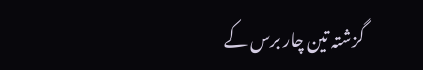گزشتہ تین چار برس کے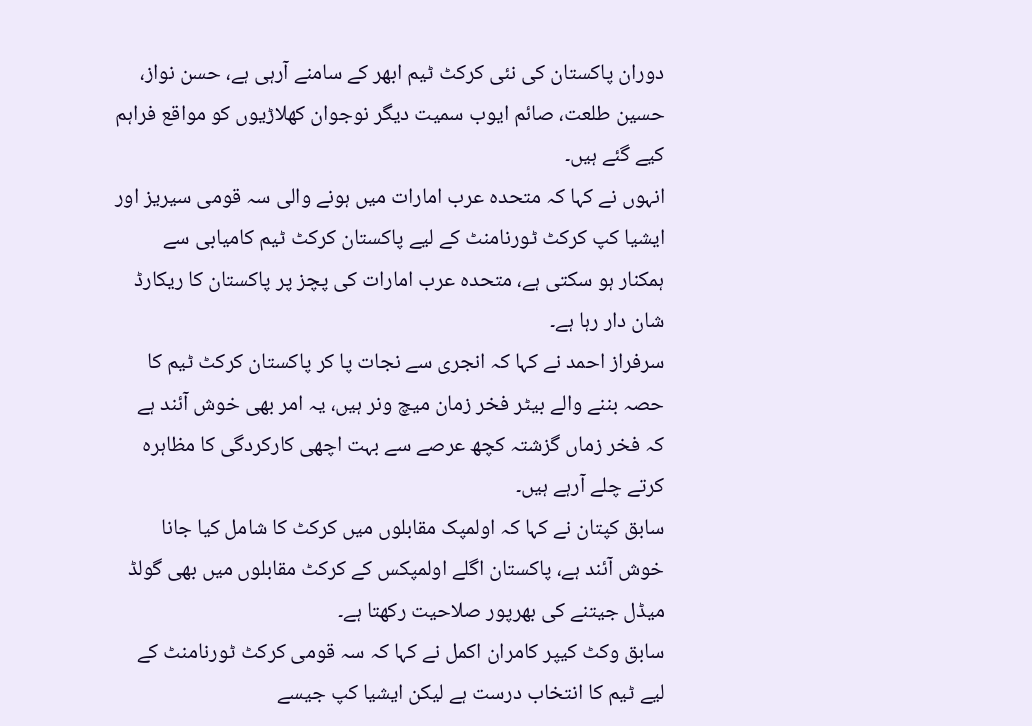دوران پاکستان کی نئی کرکٹ ٹیم ابھر کے سامنے آرہی ہے، حسن نواز، حسین طلعت، صائم ایوب سمیت دیگر نوجوان کھلاڑیوں کو مواقع فراہم کیے گئے ہیں۔
انہوں نے کہا کہ متحدہ عرب امارات میں ہونے والی سہ قومی سیریز اور ایشیا کپ کرکٹ ٹورنامنٹ کے لیے پاکستان کرکٹ ٹیم کامیابی سے ہمکنار ہو سکتی ہے، متحدہ عرب امارات کی پچز پر پاکستان کا ریکارڈ شان دار رہا ہے۔
سرفراز احمد نے کہا کہ انجری سے نجات پا کر پاکستان کرکٹ ٹیم کا حصہ بننے والے بیٹر فخر زمان میچ ونر ہیں، یہ امر بھی خوش آئند ہے کہ فخر زماں گزشتہ کچھ عرصے سے بہت اچھی کارکردگی کا مظاہرہ کرتے چلے آرہے ہیں۔
سابق کپتان نے کہا کہ اولمپک مقابلوں میں کرکٹ کا شامل کیا جانا خوش آئند ہے، پاکستان اگلے اولمپکس کے کرکٹ مقابلوں میں بھی گولڈ میڈل جیتنے کی بھرپور صلاحیت رکھتا ہے۔
سابق وکٹ کیپر کامران اکمل نے کہا کہ سہ قومی کرکٹ ٹورنامنٹ کے لیے ٹیم کا انتخاب درست ہے لیکن ایشیا کپ جیسے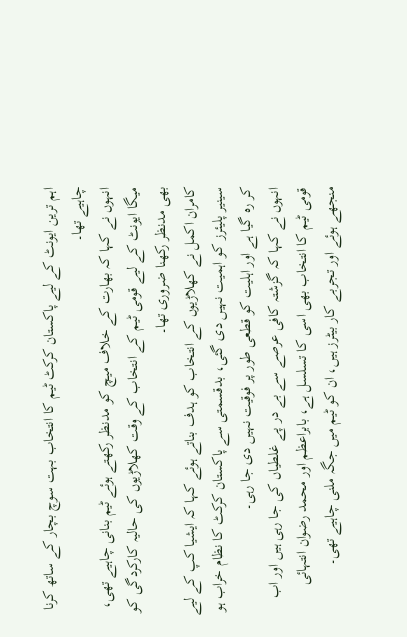اہم ترین ایونٹ کے لیے پاکستان کرکٹ ٹیم کا انتخاب بہت سوچ بچار کے ساتھ کرنا چاہیے تھا۔
انہوں نے کہا کہ بھارت کے خلاف میچ کو مدنظر رکھتے ہوئے ٹیم بنانی چاہیے تھی، میگا ایونٹ کے لیے قومی ٹیم کے انتخاب کے وقت کھلاڑیوں کی حالیہ کارکردگی کو بھی مدنظر رکھنا ضروری تھا۔
کامران اکمل نے کھلاڑیوں کے انتخاب کو ہدف بناتے ہوئے کہا کہ ایشیا کپ کے لیے سینیر پلیئرز کو اہمیت نہیں دی گئی، بدقسمتی سے پاکستان کرکٹ کا نظام خراب ہو کر رہ گیا ہے اور اہلیت کو قطعی طور پر فوقیت نہیں دی جا رہی۔
انہوں نے کہا کہ گزشتہ کافی عرصے سے بے در پے غلطیاں کی جا رہی ہیں اور اب قومی ٹیم کا انتخاب بھی اسی کا تسلسل ہے، بابراعظم اور محمد رضوان انتہائی منجھے ہوئے اور تجربے کار بیٹرز ہیں، ان کو ٹیم میں جگہ ملنی چاہیے تھی۔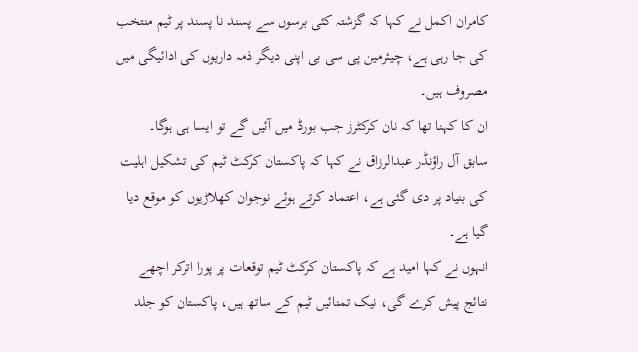کامران اکمل نے کہا کہ گزشتہ کئی برسوں سے پسند نا پسند پر ٹیم منتخب کی جا رہی ہے، چیئرمین پی سی بی اپنی دیگر ذمہ داریوں کی ادائیگی میں مصروف ہیں۔
ان کا کہنا تھا کہ نان کرکٹرز جب بورڈ میں آئیں گے تو ایسا ہی ہوگا۔
سابق آل راؤنڈر عبدالرزاق نے کہا کہ پاکستان کرکٹ ٹیم کی تشکیل اہلیت کی بنیاد پر دی گئی ہے، اعتماد کرتے ہوئے نوجوان کھلاڑیوں کو موقع دیا گیا ہے۔
انہوں نے کہا امید ہے کہ پاکستان کرکٹ ٹیم توقعات پر پورا اترکر اچھے نتائج پیش کرے گی، نیک تمنائیں ٹیم کے ساتھ ہیں، پاکستان کو جلد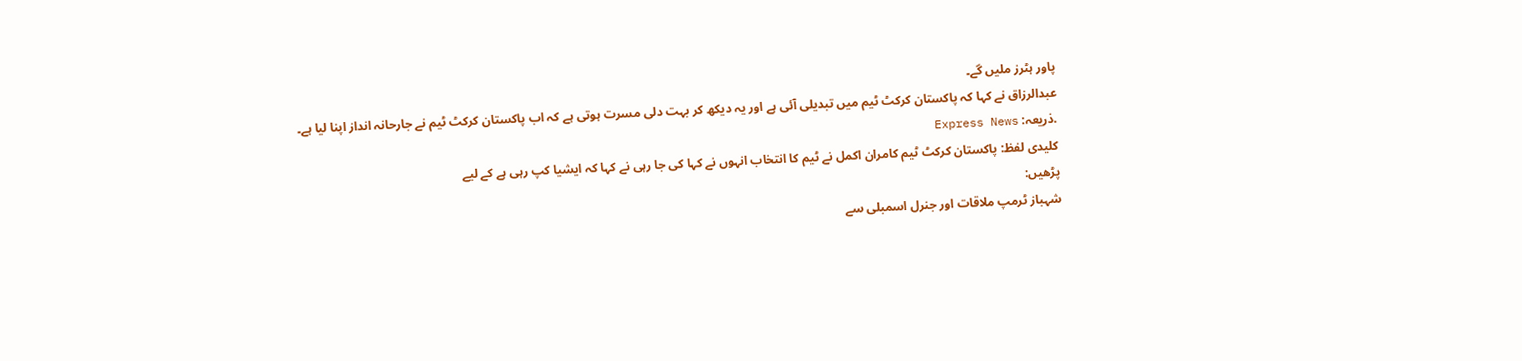پاور ہٹرز ملیں گے۔
عبدالرزاق نے کہا کہ پاکستان کرکٹ ٹیم میں تبدیلی آئی ہے اور یہ دیکھ کر بہت دلی مسرت ہوتی ہے کہ اب پاکستان کرکٹ ٹیم نے جارحانہ انداز اپنا لیا ہے۔
.ذریعہ: Express News
کلیدی لفظ: پاکستان کرکٹ ٹیم کامران اکمل نے ٹیم کا انتخاب انہوں نے کہا کی جا رہی نے کہا کہ ایشیا کپ رہی ہے کے لیے
پڑھیں:
شہباز ٹرمپ ملاقات اور جنرل اسمبلی سے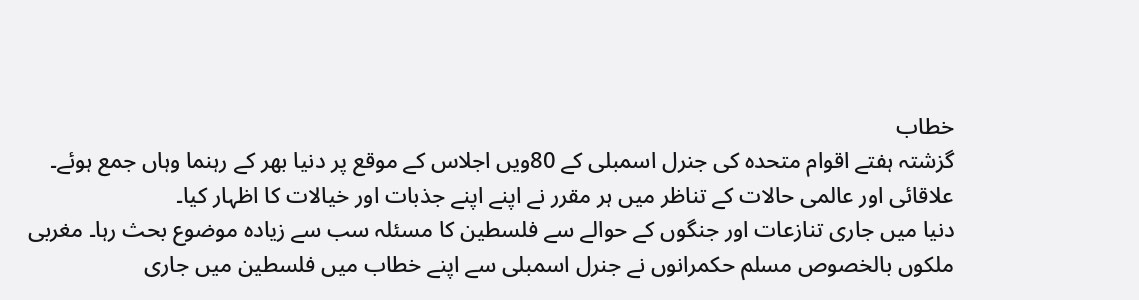خطاب
گزشتہ ہفتے اقوام متحدہ کی جنرل اسمبلی کے 80ویں اجلاس کے موقع پر دنیا بھر کے رہنما وہاں جمع ہوئے۔ علاقائی اور عالمی حالات کے تناظر میں ہر مقرر نے اپنے اپنے جذبات اور خیالات کا اظہار کیا۔
دنیا میں جاری تنازعات اور جنگوں کے حوالے سے فلسطین کا مسئلہ سب سے زیادہ موضوع بحث رہا۔ مغربی ملکوں بالخصوص مسلم حکمرانوں نے جنرل اسمبلی سے اپنے خطاب میں فلسطین میں جاری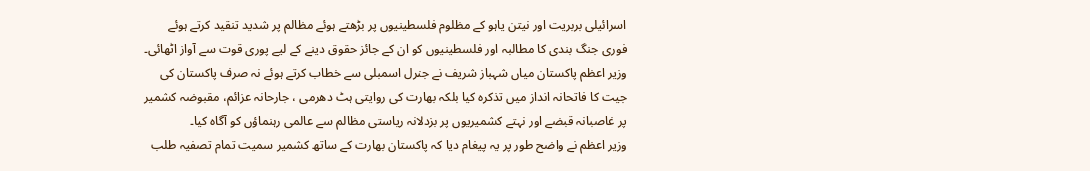اسرائیلی بربریت اور نیتن یاہو کے مظلوم فلسطینیوں پر بڑھتے ہوئے مظالم پر شدید تنقید کرتے ہوئے فوری جنگ بندی کا مطالبہ اور فلسطینیوں کو ان کے جائز حقوق دینے کے لیے پوری قوت سے آواز اٹھائی۔
وزیر اعظم پاکستان میاں شہباز شریف نے جنرل اسمبلی سے خطاب کرتے ہوئے نہ صرف پاکستان کی جیت کا فاتحانہ انداز میں تذکرہ کیا بلکہ بھارت کی روایتی ہٹ دھرمی ، جارحانہ عزائم، مقبوضہ کشمیر پر غاصبانہ قبضے اور نہتے کشمیریوں پر بزدلانہ ریاستی مظالم سے عالمی رہنماؤں کو آگاہ کیا۔
وزیر اعظم نے واضح طور پر یہ پیغام دیا کہ پاکستان بھارت کے ساتھ کشمیر سمیت تمام تصفیہ طلب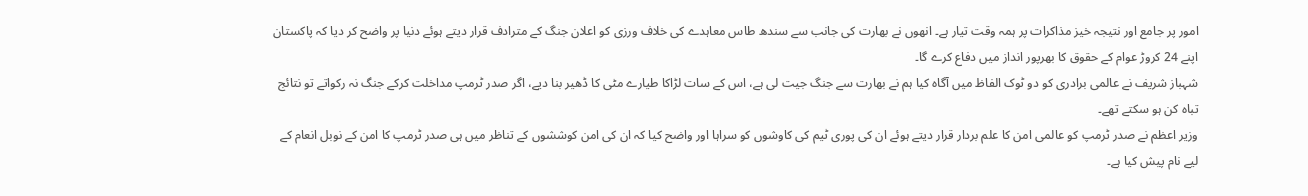امور پر جامع اور نتیجہ خیز مذاکرات پر ہمہ وقت تیار ہے۔ انھوں نے بھارت کی جانب سے سندھ طاس معاہدے کی خلاف ورزی کو اعلان جنگ کے مترادف قرار دیتے ہوئے دنیا پر واضح کر دیا کہ پاکستان اپنے 24 کروڑ عوام کے حقوق کا بھرپور انداز میں دفاع کرے گا۔
شہباز شریف نے عالمی برادری کو دو ٹوک الفاظ میں آگاہ کیا ہم نے بھارت سے جنگ جیت لی ہے، اس کے سات لڑاکا طیارے مٹی کا ڈھیر بنا دیے، اگر صدر ٹرمپ مداخلت کرکے جنگ نہ رکواتے تو نتائج تباہ کن ہو سکتے تھے۔
وزیر اعظم نے صدر ٹرمپ کو عالمی امن کا علم بردار قرار دیتے ہوئے ان کی پوری ٹیم کی کاوشوں کو سراہا اور واضح کیا کہ ان کی امن کوششوں کے تناظر میں ہی صدر ٹرمپ کا امن کے نوبل انعام کے لیے نام پیش کیا ہے۔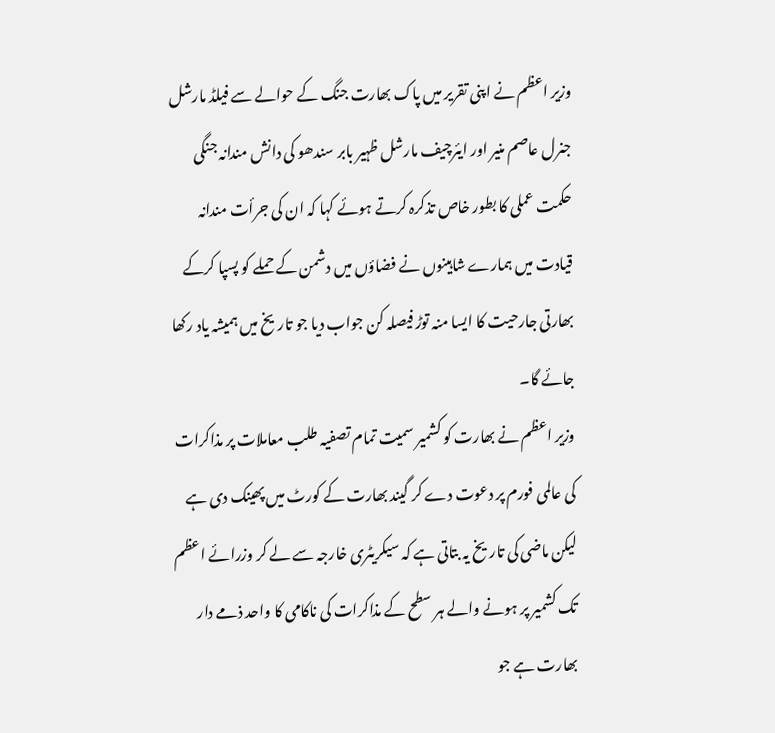وزیر اعظم نے اپنی تقریر میں پاک بھارت جنگ کے حوالے سے فیلڈ مارشل جنرل عاصم منیر اور ایئرچیف مارشل ظہیر بابر سندھو کی دانش مندانہ جنگی حکمت عملی کا بطور خاص تذکرہ کرتے ہوئے کہا کہ ان کی جرأت مندانہ قیادت میں ہمارے شاہینوں نے فضاؤں میں دشمن کے حملے کو پسپا کرکے بھارتی جارحیت کا ایسا منہ توڑ فیصلہ کن جواب دیا جو تاریخ میں ہمیشہ یاد رکھا جائے گا۔
وزیر اعظم نے بھارت کو کشمیر سمیت تمام تصفیہ طلب معاملات پر مذاکرات کی عالمی فورم پر دعوت دے کر گیند بھارت کے کورٹ میں پھینک دی ہے لیکن ماضی کی تاریخ یہ بتاتی ہے کہ سیکریٹری خارجہ سے لے کر وزرائے اعظم تک کشمیر پر ہونے والے ہر سطح کے مذاکرات کی ناکامی کا واحد ذمے دار بھارت ہے جو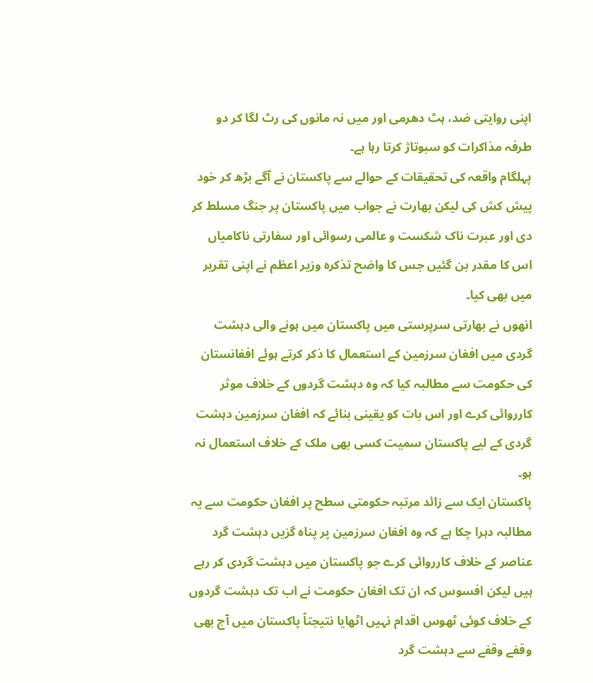اپنی روایتی ضد، ہٹ دھرمی اور میں نہ مانوں کی رٹ لگا کر دو طرفہ مذاکرات کو سبوتاژ کرتا رہا ہے۔
پہلگام واقعہ کی تحقیقات کے حوالے سے پاکستان نے آگے بڑھ کر خود پیش کش کی لیکن بھارت نے جواب میں پاکستان پر جنگ مسلط کر دی اور عبرت ناک شکست و عالمی رسوائی اور سفارتی ناکامیاں اس کا مقدر بن گئیں جس کا واضح تذکرہ وزیر اعظم نے اپنی تقریر میں بھی کیا۔
انھوں نے بھارتی سرپرستی میں پاکستان میں ہونے والی دہشت گردی میں افغان سرزمین کے استعمال کا ذکر کرتے ہوئے افغانستان کی حکومت سے مطالبہ کیا کہ وہ دہشت گردوں کے خلاف موثر کارروائی کرے اور اس بات کو یقینی بنائے کہ افغان سرزمین دہشت گردی کے لیے پاکستان سمیت کسی بھی ملک کے خلاف استعمال نہ ہو۔
پاکستان ایک سے زائد مرتبہ حکومتی سطح پر افغان حکومت سے یہ مطالبہ دہرا چکا ہے کہ وہ افغان سرزمین پر پناہ گزیں دہشت گرد عناصر کے خلاف کارروائی کرے جو پاکستان میں دہشت گردی کر رہے ہیں لیکن افسوس کہ ان تک افغان حکومت نے اب تک دہشت گردوں کے خلاف کوئی ٹھوس اقدام نہیں اٹھایا نتیجتاً پاکستان میں آج بھی وقفے وقفے سے دہشت گرد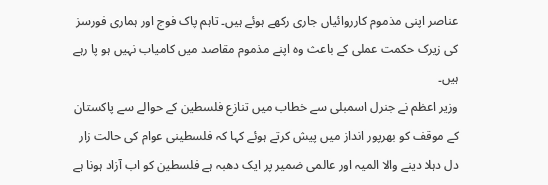عناصر اپنی مذموم کارروائیاں جاری رکھے ہوئے ہیں۔ تاہم پاک فوج اور ہماری فورسز کی زیرک حکمت عملی کے باعث وہ اپنے مذموم مقاصد میں کامیاب نہیں ہو پا رہے ہیں۔
وزیر اعظم نے جنرل اسمبلی سے خطاب میں تنازع فلسطین کے حوالے سے پاکستان کے موقف کو بھرپور انداز میں پیش کرتے ہوئے کہا کہ فلسطینی عوام کی حالت زار دل دہلا دینے والا المیہ اور عالمی ضمیر پر ایک دھبہ ہے فلسطین کو اب آزاد ہونا ہے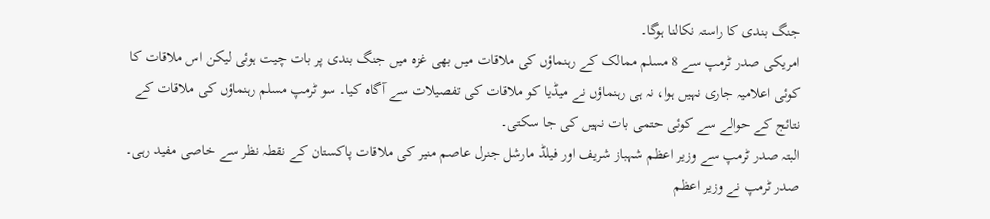جنگ بندی کا راستہ نکالنا ہوگا۔
امریکی صدر ٹرمپ سے 8 مسلم ممالک کے رہنماؤں کی ملاقات میں بھی غزہ میں جنگ بندی پر بات چیت ہوئی لیکن اس ملاقات کا کوئی اعلامیہ جاری نہیں ہوا، نہ ہی رہنماؤں نے میڈیا کو ملاقات کی تفصیلات سے آگاہ کیا۔ سو ٹرمپ مسلم رہنماؤں کی ملاقات کے نتائج کے حوالے سے کوئی حتمی بات نہیں کی جا سکتی۔
البتہ صدر ٹرمپ سے وزیر اعظم شہباز شریف اور فیلڈ مارشل جنرل عاصم منیر کی ملاقات پاکستان کے نقطہ نظر سے خاصی مفید رہی۔ صدر ٹرمپ نے وزیر اعظم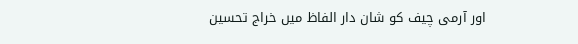اور آرمی چیف کو شان دار الفاظ میں خراج تحسین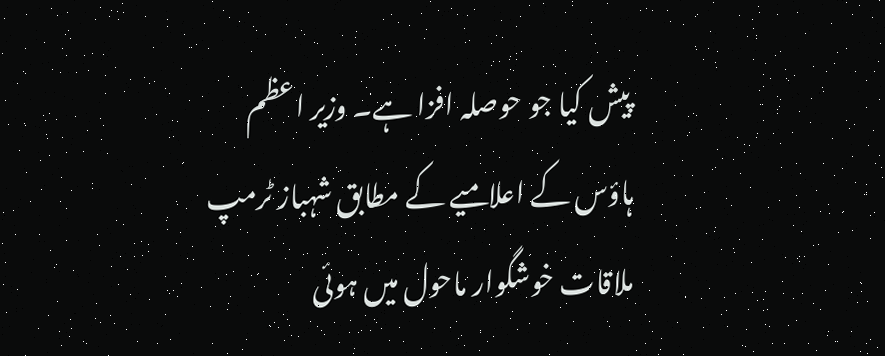پیش کیا جو حوصلہ افزا ہے۔ وزیر اعظم ہاؤس کے اعلامیے کے مطابق شہباز ٹرمپ ملاقات خوشگوار ماحول میں ہوئی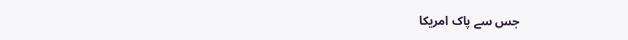جس سے پاک امریکا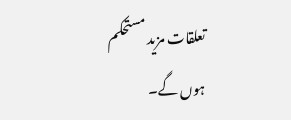تعلقات مزید مستحکم ہوں گے۔